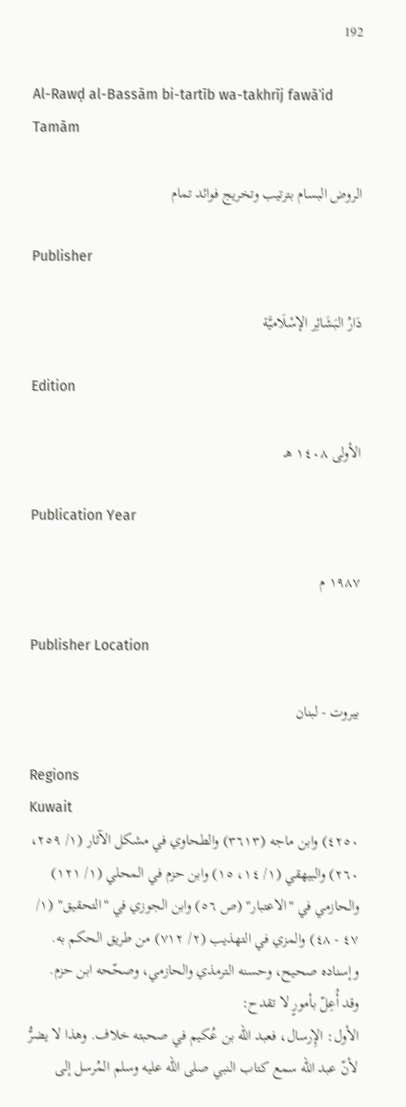192

Al-Rawḍ al-Bassām bi-tartīb wa-takhrīj fawāʾid Tamām

الروض البسام بترتيب وتخريج فوائد تمام

Publisher

دَارُ البَشَائِر الإسْلَاميَّة

Edition

الأولى ١٤٠٨ هـ

Publication Year

١٩٨٧ م

Publisher Location

بيروت - لبنان

Regions
Kuwait
٤٢٥٠) وابن ماجه (٣٦١٣) والطحاوي في مشكل الآثار (١/ ٢٥٩، ٢٦٠) والبيهقي (١/ ١٤، ١٥) وابن حزم في المحلي (١/ ١٢١) والحازمي في "الاعتبار" (ص ٥٦) وابن الجوزي في "التحقيق" (١/ ٤٧ - ٤٨) والمزي في التهذيب (٢/ ٧١٢) من طريق الحكم به.
وإسناده صحيح، وحسنه الترمذي والحازمي، وصحّحه ابن حزم.
وقد أُعِلّ بأمورٍ لا تقدح:
الأول: الإِرسال، فعبد الله بن عُكيم في صحبته خلاف. وهذا لا يضرُّ لأنّ عبد الله سمع كتاب النبي صلى الله عليه وسلم المُرسل إلى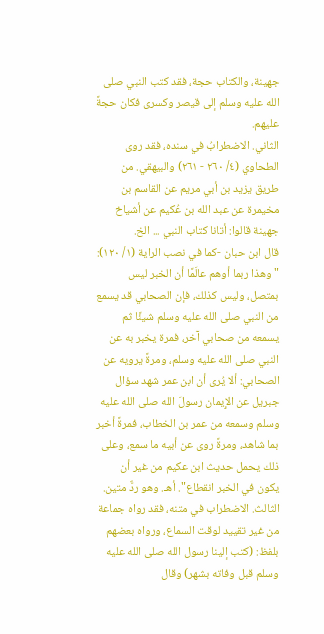جهينة، والكتاب حجة، فقد كتب النبي صلى الله عليه وسلم إلى قيصر وكسرى فكان حجةً عليهم.
الثاني. الاضطرابُ في سنده، فقد روى الطحاوي (٤/ ٢٦٠ - ٢٦١) والبيهقي. من طريق يزيد بن أبي مريم عن القاسم بن مخيمرة عن عبد الله بن عُكيم عن أشياخ جهينة قالوا: أتانا كتاب النبي ... الخ.
قال ابن حبان -كما في نصب الراية (١/ ١٢٠): "وهذا ربما أوهم عالَمًا أن الخبر ليس بمتصل، وليس كذلك، فإن الصحابي قد يسمع من النبي صلى الله عليه وسلم شيئًا ثم يسمعه من صحابي آخر، فمرة يخبر به عن النبي صلى الله عليه وسلم، ومرةً يرويه عن الصحابي: ألا يُرى أن ابن عمر شهد سؤال جبريل عن الإِيمان رسولَ الله صلى الله عليه وسلم وسمعه من عمر بن الخطاب، فمرةً أخبر بما شاهد، ومرةً روى عن أبيه ما سمع، وعلى ذلك يحمل حديث ابن عكيم من غير أن يكون في الخبر انقطاع". أهـ. وهو ردٌّ متين.
الثالث. الاضطراب في متنه، فقد رواه جماعة من غير تقييد لوقت السماع، ورواه بعضهم بلفظ: (كتب إلينا رسول الله صلى الله عليه وسلم قبل وفاته بشهر) وقال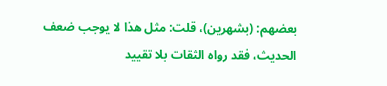بعضهم: (بشهرين)، قلت: مثل هذا لا يوجب ضعف الحديث، فقد رواه الثقات بلا تقييد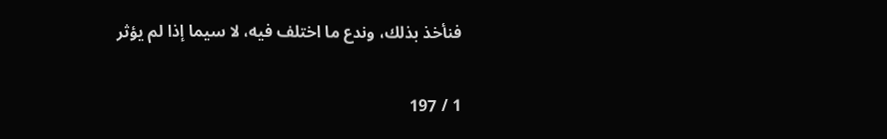فنأخذ بذلك، وندع ما اختلف فيه، لا سيما إذا لم يؤثر

1 / 197